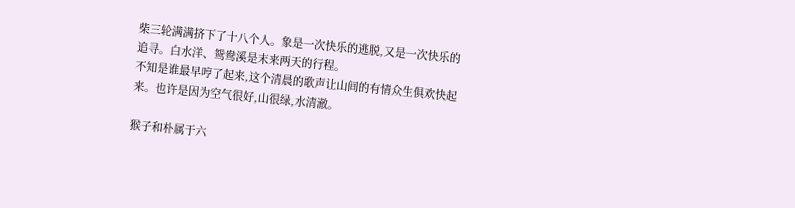柴三轮满满挤下了十八个人。象是一次快乐的逃脱,又是一次快乐的追寻。白水洋、鸳鸯溪是末来两天的行程。
不知是谁最早哼了起来,这个清晨的歌声让山间的有情众生俱欢快起来。也许是因为空气很好,山很绿,水清澈。

猴子和朴属于六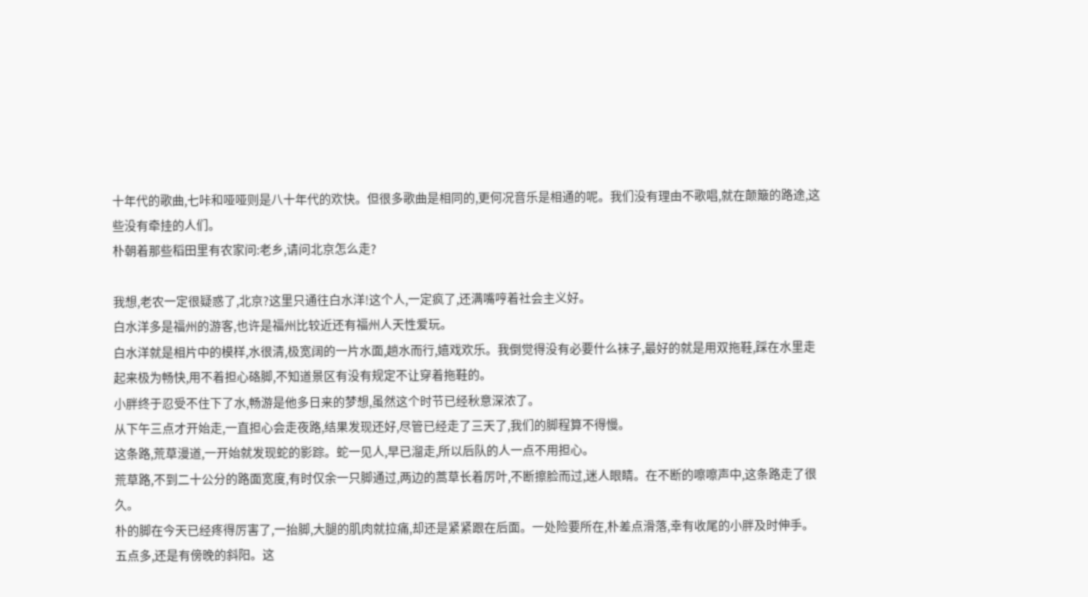十年代的歌曲,七咔和哑哑则是八十年代的欢快。但很多歌曲是相同的,更何况音乐是相通的呢。我们没有理由不歌唱,就在颠簸的路途,这些没有牵挂的人们。
朴朝着那些稻田里有农家问:老乡,请问北京怎么走?

我想,老农一定很疑惑了,北京?这里只通往白水洋!这个人,一定疯了,还满嘴哼着社会主义好。
白水洋多是福州的游客,也许是福州比较近还有福州人天性爱玩。
白水洋就是相片中的模样,水很清,极宽阔的一片水面,趟水而行,嬉戏欢乐。我倒觉得没有必要什么袜子,最好的就是用双拖鞋,踩在水里走起来极为畅快,用不着担心硌脚,不知道景区有没有规定不让穿着拖鞋的。
小胖终于忍受不住下了水,畅游是他多日来的梦想,虽然这个时节已经秋意深浓了。
从下午三点才开始走,一直担心会走夜路,结果发现还好,尽管已经走了三天了,我们的脚程算不得慢。
这条路,荒草漫道,一开始就发现蛇的影踪。蛇一见人,早已溜走,所以后队的人一点不用担心。
荒草路,不到二十公分的路面宽度,有时仅余一只脚通过,两边的蒿草长着厉叶,不断擦脸而过,迷人眼睛。在不断的嚓嚓声中,这条路走了很久。
朴的脚在今天已经疼得厉害了,一抬脚,大腿的肌肉就拉痛,却还是紧紧跟在后面。一处险要所在,朴差点滑落,幸有收尾的小胖及时伸手。
五点多,还是有傍晚的斜阳。这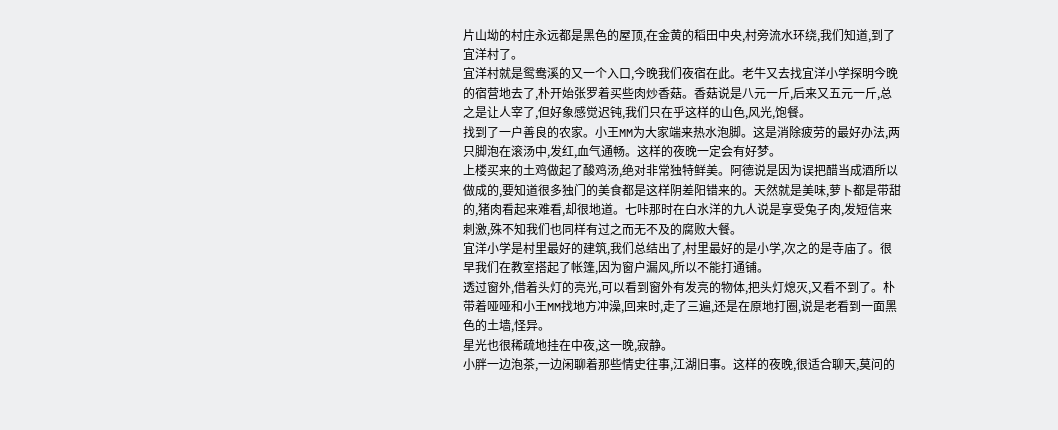片山坳的村庄永远都是黑色的屋顶,在金黄的稻田中央,村旁流水环绕,我们知道,到了宜洋村了。
宜洋村就是鸳鸯溪的又一个入口,今晚我们夜宿在此。老牛又去找宜洋小学探明今晚的宿营地去了,朴开始张罗着买些肉炒香菇。香菇说是八元一斤,后来又五元一斤,总之是让人宰了,但好象感觉迟钝,我们只在乎这样的山色,风光,饱餐。
找到了一户善良的农家。小王MM为大家端来热水泡脚。这是消除疲劳的最好办法,两只脚泡在滚汤中,发红,血气通畅。这样的夜晚一定会有好梦。
上楼买来的土鸡做起了酸鸡汤,绝对非常独特鲜美。阿德说是因为误把醋当成酒所以做成的,要知道很多独门的美食都是这样阴差阳错来的。天然就是美味,萝卜都是带甜的,猪肉看起来难看,却很地道。七咔那时在白水洋的九人说是享受兔子肉,发短信来刺激,殊不知我们也同样有过之而无不及的腐败大餐。
宜洋小学是村里最好的建筑,我们总结出了,村里最好的是小学,次之的是寺庙了。很早我们在教室搭起了帐篷,因为窗户漏风,所以不能打通铺。
透过窗外,借着头灯的亮光,可以看到窗外有发亮的物体,把头灯熄灭,又看不到了。朴带着哑哑和小王MM找地方冲澡,回来时,走了三遍,还是在原地打圈,说是老看到一面黑色的土墙,怪异。
星光也很稀疏地挂在中夜,这一晚,寂静。
小胖一边泡茶,一边闲聊着那些情史往事,江湖旧事。这样的夜晚,很适合聊天,莫问的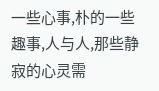一些心事,朴的一些趣事,人与人,那些静寂的心灵需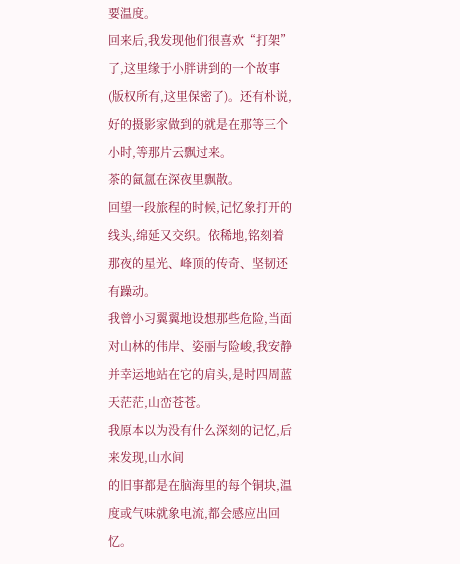要温度。
回来后,我发现他们很喜欢“打架”了,这里缘于小胖讲到的一个故事(版权所有,这里保密了)。还有朴说,好的摄影家做到的就是在那等三个小时,等那片云飘过来。
茶的氤氲在深夜里飘散。
回望一段旅程的时候,记忆象打开的线头,绵延又交织。依稀地,铭刻着那夜的星光、峰顶的传奇、坚韧还有躁动。
我曾小习翼翼地设想那些危险,当面对山林的伟岸、姿丽与险峻,我安静并幸运地站在它的肩头,是时四周蓝天茫茫,山峦苍苍。
我原本以为没有什么深刻的记忆,后来发现,山水间
的旧事都是在脑海里的每个铜块,温度或气味就象电流,都会感应出回忆。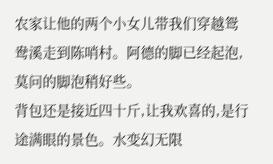农家让他的两个小女儿带我们穿越鸳鸯溪走到陈哨村。阿德的脚已经起泡,莫问的脚泡稍好些。
背包还是接近四十斤,让我欢喜的,是行途满眼的景色。水变幻无限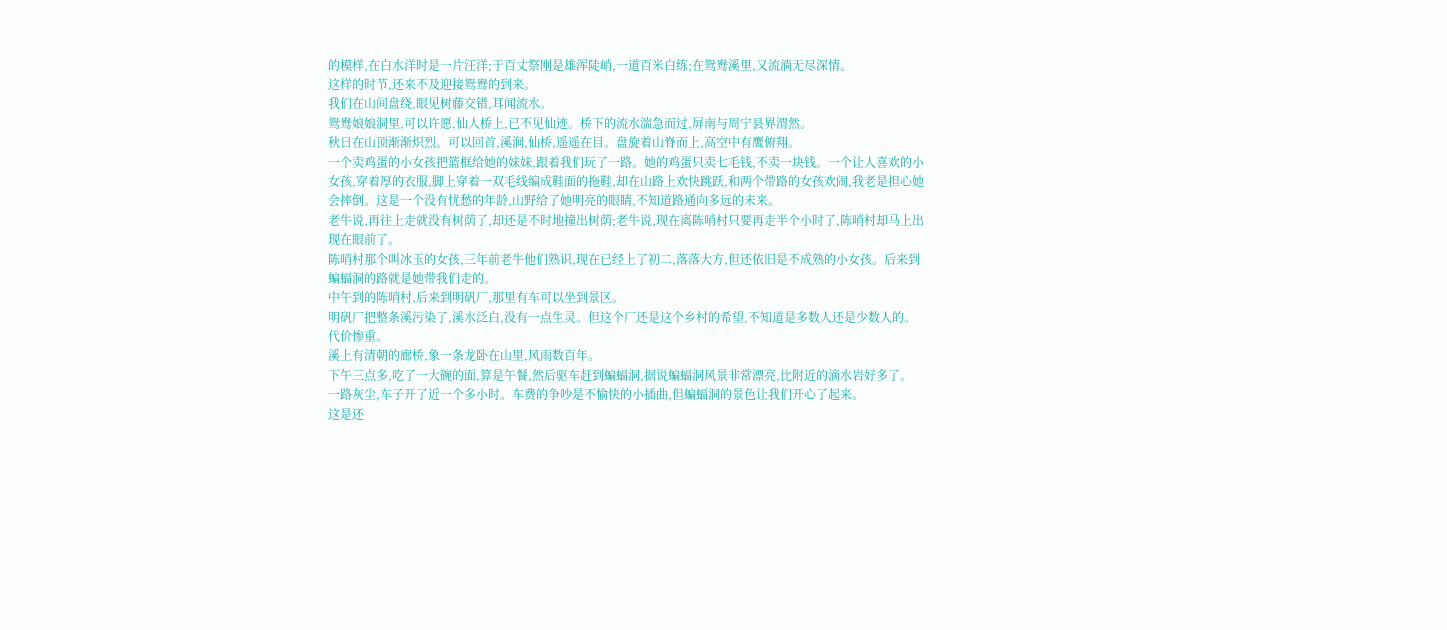的模样,在白水洋时是一片汪洋;于百丈祭刚是雄浑陡峭,一道百米白练;在鸳鸯溪里,又流淌无尽深情。
这样的时节,还来不及迎接鸳鸯的到来。
我们在山间盘绕,眼见树藤交错,耳闻流水。
鸳鸯娘娘洞里,可以许愿,仙人桥上,已不见仙迹。桥下的流水湍急而过,屏南与周宁县界渭然。
秋日在山顶渐渐炽烈。可以回首,溪涧,仙桥,遥遥在目。盘旋着山脊而上,高空中有鹰俯翔。
一个卖鸡蛋的小女孩把篮框给她的妹妹,跟着我们玩了一路。她的鸡蛋只卖七毛钱,不卖一块钱。一个让人喜欢的小女孩,穿着厚的衣服,脚上穿着一双毛线编成鞋面的拖鞋,却在山路上欢快跳跃,和两个带路的女孩欢闹,我老是担心她会摔倒。这是一个没有忧愁的年龄,山野给了她明亮的眼睛,不知道路通向多远的未来。
老牛说,再往上走就没有树荫了,却还是不时地撞出树荫;老牛说,现在离陈哨村只要再走半个小时了,陈哨村却马上出现在眼前了。
陈哨村那个叫冰玉的女孩,三年前老牛他们熟识,现在已经上了初二,落落大方,但还依旧是不成熟的小女孩。后来到蝙蝠洞的路就是她带我们走的。
中午到的陈哨村,后来到明矾厂,那里有车可以坐到景区。
明矾厂把整条溪污染了,溪水泛白,没有一点生灵。但这个厂还是这个乡村的希望,不知道是多数人还是少数人的。代价惨重。
溪上有清朝的廊桥,象一条龙卧在山里,风雨数百年。
下午三点多,吃了一大碗的面,算是午餐,然后驱车赶到蝙蝠洞,据说蝙蝠洞风景非常漂亮,比附近的滴水岩好多了。
一路灰尘,车子开了近一个多小时。车费的争吵是不愉快的小插曲,但蝙蝠洞的景色让我们开心了起来。
这是还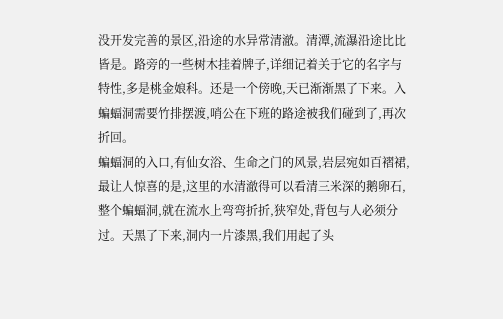没开发完善的景区,沿途的水异常清澈。清潭,流瀑沿途比比皆是。路旁的一些树木挂着牌子,详细记着关于它的名字与特性,多是桃金娘科。还是一个傍晚,天已渐渐黑了下来。入蝙蝠洞需要竹排摆渡,哨公在下班的路途被我们碰到了,再次折回。
蝙蝠洞的入口,有仙女浴、生命之门的风景,岩层宛如百褶裙,最让人惊喜的是,这里的水清澈得可以看清三米深的鹅卵石,整个蝙蝠洞,就在流水上弯弯折折,狭窄处,背包与人必须分过。天黑了下来,洞内一片漆黑,我们用起了头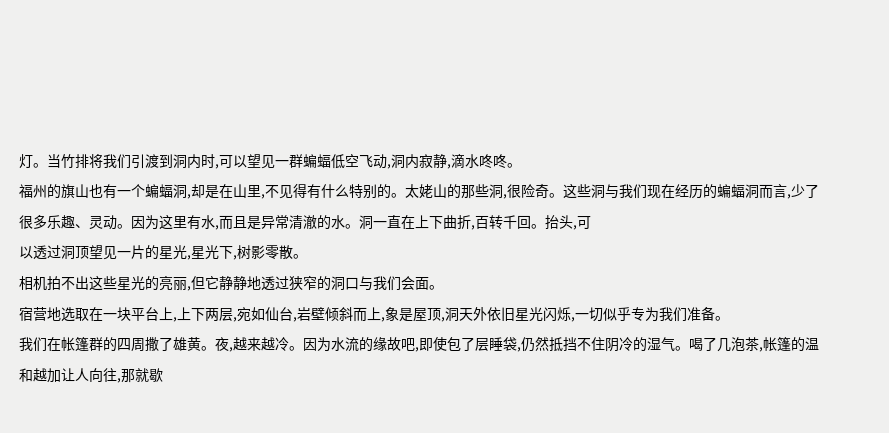灯。当竹排将我们引渡到洞内时,可以望见一群蝙蝠低空飞动,洞内寂静,滴水咚咚。
福州的旗山也有一个蝙蝠洞,却是在山里,不见得有什么特别的。太姥山的那些洞,很险奇。这些洞与我们现在经历的蝙蝠洞而言,少了很多乐趣、灵动。因为这里有水,而且是异常清澈的水。洞一直在上下曲折,百转千回。抬头,可
以透过洞顶望见一片的星光,星光下,树影零散。
相机拍不出这些星光的亮丽,但它静静地透过狭窄的洞口与我们会面。
宿营地选取在一块平台上,上下两层,宛如仙台,岩壁倾斜而上,象是屋顶,洞天外依旧星光闪烁,一切似乎专为我们准备。
我们在帐篷群的四周撒了雄黄。夜,越来越冷。因为水流的缘故吧,即使包了层睡袋,仍然抵挡不住阴冷的湿气。喝了几泡茶,帐篷的温和越加让人向往,那就歇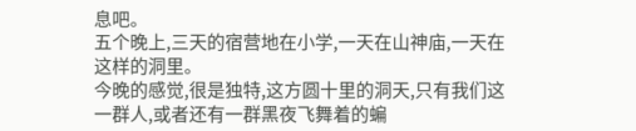息吧。
五个晚上,三天的宿营地在小学,一天在山神庙,一天在这样的洞里。
今晚的感觉,很是独特,这方圆十里的洞天,只有我们这一群人,或者还有一群黑夜飞舞着的蝙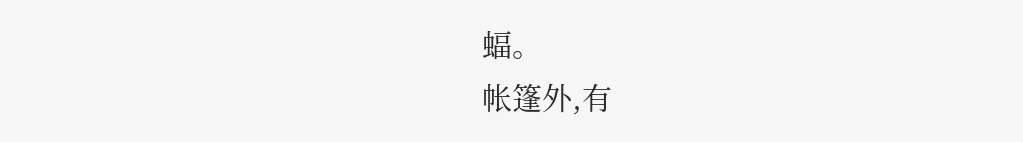蝠。
帐篷外,有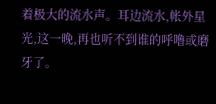着极大的流水声。耳边流水,帐外星光,这一晚,再也听不到谁的呼噜或磨牙了。